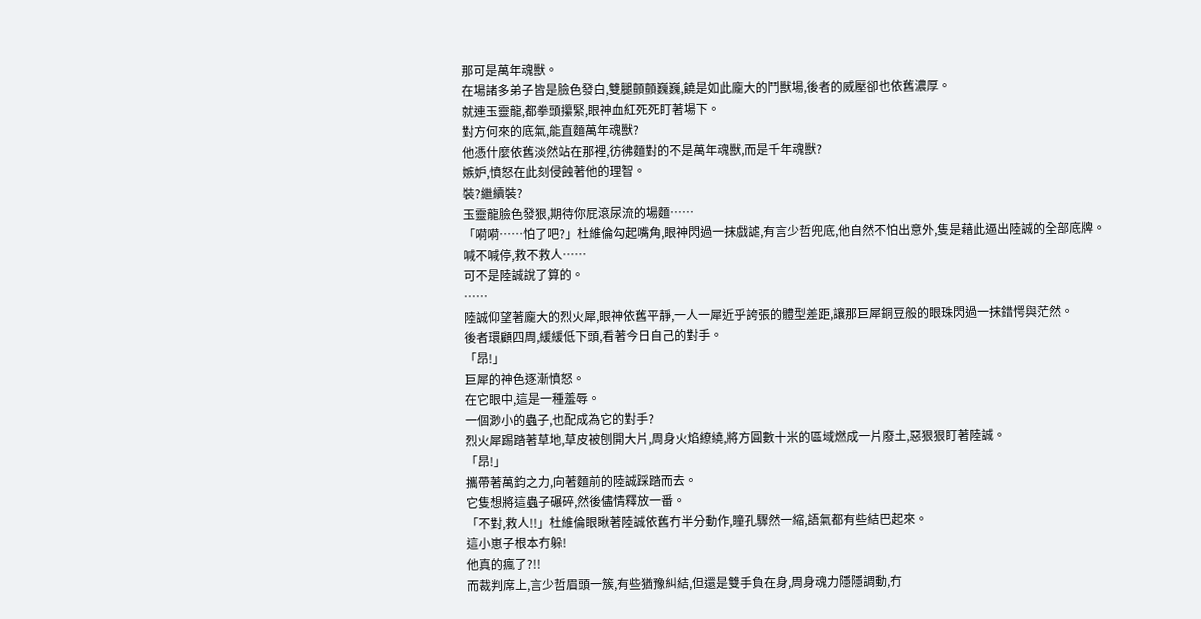那可是萬年魂獸。
在場諸多弟子皆是臉色發白,雙腿顫顫巍巍,饒是如此龐大的鬥獸場,後者的威壓卻也依舊濃厚。
就連玉靈龍,都拳頭攥緊,眼神血紅死死盯著場下。
對方何來的底氣,能直麵萬年魂獸?
他憑什麼依舊淡然站在那裡,彷彿麵對的不是萬年魂獸,而是千年魂獸?
嫉妒,憤怒在此刻侵蝕著他的理智。
裝?繼續裝?
玉靈龍臉色發狠,期待你屁滾尿流的場麵……
「嗬嗬……怕了吧?」杜維倫勾起嘴角,眼神閃過一抹戲謔,有言少哲兜底,他自然不怕出意外,隻是藉此逼出陸誠的全部底牌。
喊不喊停,救不救人……
可不是陸誠說了算的。
……
陸誠仰望著龐大的烈火犀,眼神依舊平靜,一人一犀近乎誇張的體型差距,讓那巨犀銅豆般的眼珠閃過一抹錯愕與茫然。
後者環顧四周,緩緩低下頭,看著今日自己的對手。
「昂!」
巨犀的神色逐漸憤怒。
在它眼中,這是一種羞辱。
一個渺小的蟲子,也配成為它的對手?
烈火犀踢踏著草地,草皮被刨開大片,周身火焰繚繞,將方圓數十米的區域燃成一片廢土,惡狠狠盯著陸誠。
「昂!」
攜帶著萬鈞之力,向著麵前的陸誠踩踏而去。
它隻想將這蟲子碾碎,然後儘情釋放一番。
「不對,救人!!」杜維倫眼瞅著陸誠依舊冇半分動作,瞳孔驟然一縮,語氣都有些結巴起來。
這小崽子根本冇躲!
他真的瘋了?!!
而裁判席上,言少哲眉頭一簇,有些猶豫糾結,但還是雙手負在身,周身魂力隱隱調動,冇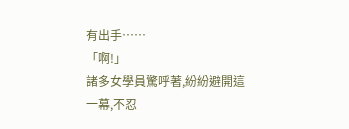有出手……
「啊!」
諸多女學員驚呼著,紛紛避開這一幕,不忍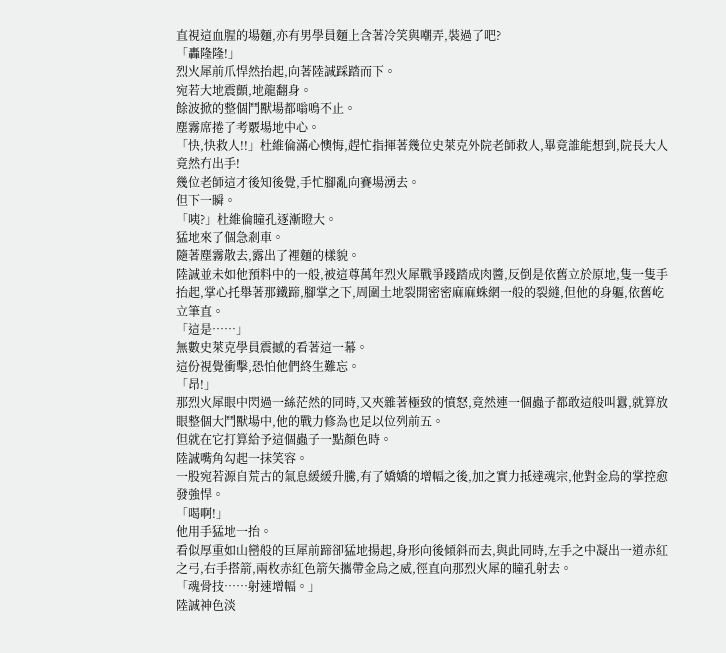直視這血腥的場麵,亦有男學員麵上含著冷笑與嘲弄,裝過了吧?
「轟隆隆!」
烈火犀前爪悍然抬起,向著陸誠踩踏而下。
宛若大地震顫,地龍翻身。
餘波掀的整個鬥獸場都嗡鳴不止。
塵霧席捲了考覈場地中心。
「快,快救人!!」杜維倫滿心懊悔,趕忙指揮著幾位史萊克外院老師救人,畢竟誰能想到,院長大人竟然冇出手!
幾位老師這才後知後覺,手忙腳亂向賽場湧去。
但下一瞬。
「咦?」杜維倫瞳孔逐漸瞪大。
猛地來了個急剎車。
隨著塵霧散去,露出了裡麵的樣貌。
陸誠並未如他預料中的一般,被這尊萬年烈火犀戰爭踐踏成肉醬,反倒是依舊立於原地,隻一隻手抬起,掌心托舉著那鐵蹄,腳掌之下,周圍土地裂開密密麻麻蛛網一般的裂縫,但他的身軀,依舊屹立筆直。
「這是……」
無數史萊克學員震撼的看著這一幕。
這份視覺衝擊,恐怕他們終生難忘。
「昂!」
那烈火犀眼中閃過一絲茫然的同時,又夾雜著極致的憤怒,竟然連一個蟲子都敢這般叫囂,就算放眼整個大鬥獸場中,他的戰力修為也足以位列前五。
但就在它打算給予這個蟲子一點顏色時。
陸誠嘴角勾起一抹笑容。
一股宛若源自荒古的氣息緩緩升騰,有了嬌嬌的增幅之後,加之實力抵達魂宗,他對金烏的掌控愈發強悍。
「喝啊!」
他用手猛地一抬。
看似厚重如山巒般的巨犀前蹄卻猛地揚起,身形向後傾斜而去,與此同時,左手之中凝出一道赤紅之弓,右手搭箭,兩枚赤紅色箭矢攜帶金烏之威,徑直向那烈火犀的瞳孔射去。
「魂骨技……射速增幅。」
陸誠神色淡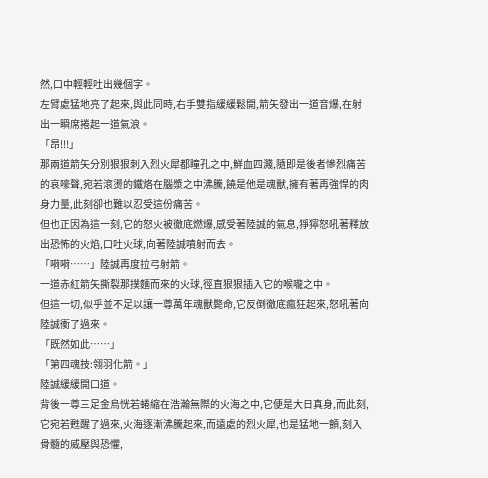然,口中輕輕吐出幾個字。
左臂處猛地亮了起來,與此同時,右手雙指緩緩鬆開,箭矢發出一道音爆,在射出一瞬席捲起一道氣浪。
「昂!!!」
那兩道箭矢分別狠狠刺入烈火犀都瞳孔之中,鮮血四濺,隨即是後者慘烈痛苦的哀嚎聲,宛若滾燙的鐵烙在腦漿之中沸騰,饒是他是魂獸,擁有著再強悍的肉身力量,此刻卻也難以忍受這份痛苦。
但也正因為這一刻,它的怒火被徹底燃爆,感受著陸誠的氣息,猙獰怒吼著釋放出恐怖的火焰,口吐火球,向著陸誠噴射而去。
「嗬嗬……」陸誠再度拉弓射箭。
一道赤紅箭矢撕裂那撲麵而來的火球,徑直狠狠插入它的喉嚨之中。
但這一切,似乎並不足以讓一尊萬年魂獸斃命,它反倒徹底瘋狂起來,怒吼著向陸誠衝了過來。
「既然如此……」
「第四魂技:翎羽化箭。」
陸誠緩緩開口道。
背後一尊三足金烏恍若蜷縮在浩瀚無際的火海之中,它便是大日真身,而此刻,它宛若甦醒了過來,火海逐漸沸騰起來,而遠處的烈火犀,也是猛地一顫,刻入骨髓的威壓與恐懼,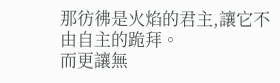那彷彿是火焰的君主,讓它不由自主的跪拜。
而更讓無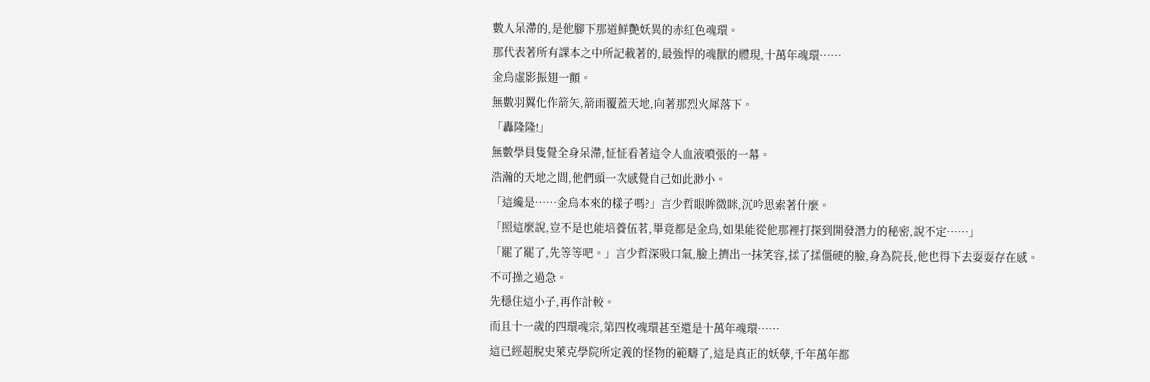數人呆滯的,是他腳下那道鮮艷妖異的赤紅色魂環。
那代表著所有課本之中所記載著的,最強悍的魂獸的體現,十萬年魂環……
金烏虛影振翅一顫。
無數羽翼化作箭矢,箭雨覆蓋天地,向著那烈火犀落下。
「轟隆隆!」
無數學員隻覺全身呆滯,怔怔看著這令人血液噴張的一幕。
浩瀚的天地之間,他們頭一次感覺自己如此渺小。
「這纔是……金烏本來的樣子嗎?」言少哲眼眸微眯,沉吟思索著什麼。
「照這麼說,豈不是也能培養伍茗,畢竟都是金烏,如果能從他那裡打探到開發潛力的秘密,說不定……」
「罷了罷了,先等等吧。」言少哲深吸口氣,臉上擠出一抹笑容,揉了揉僵硬的臉,身為院長,他也得下去耍耍存在感。
不可操之過急。
先穩住這小子,再作計較。
而且十一歲的四環魂宗,第四枚魂環甚至還是十萬年魂環……
這已經超脫史萊克學院所定義的怪物的範疇了,這是真正的妖孽,千年萬年都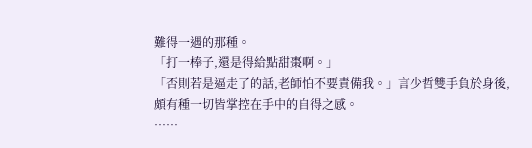難得一遇的那種。
「打一棒子,還是得給點甜棗啊。」
「否則若是逼走了的話,老師怕不要責備我。」言少哲雙手負於身後,頗有種一切皆掌控在手中的自得之感。
……